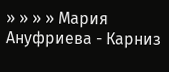» » » » Мария Ануфриева - Карниз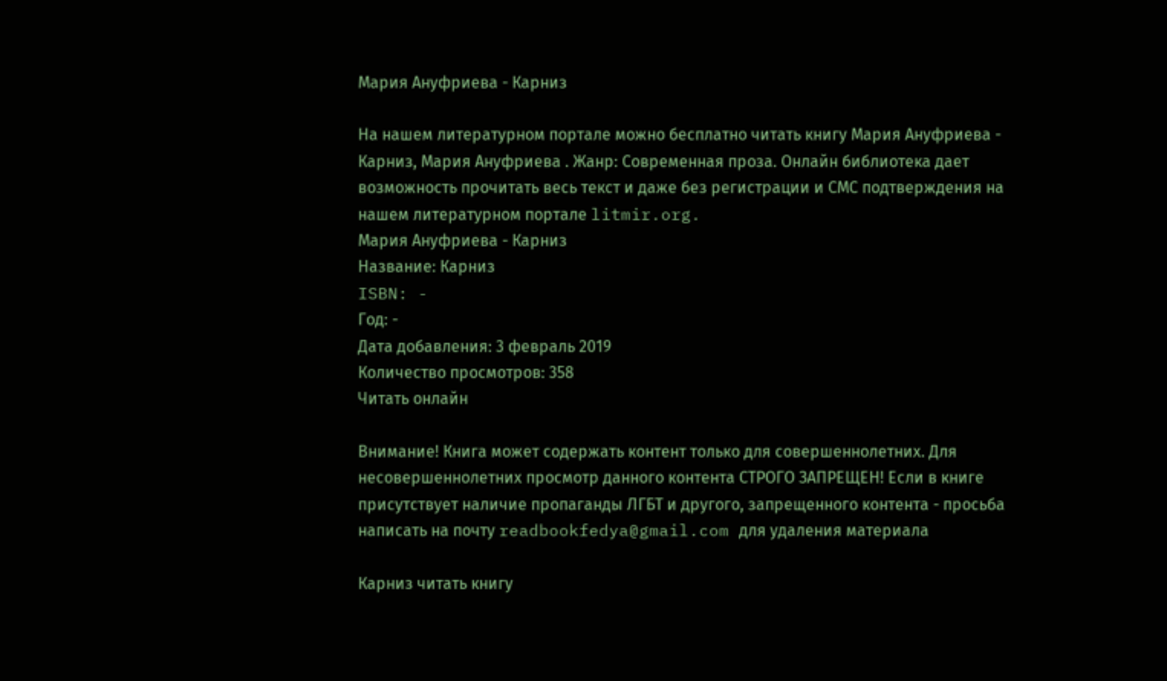Мария Ануфриева - Карниз

На нашем литературном портале можно бесплатно читать книгу Мария Ануфриева - Карниз, Мария Ануфриева . Жанр: Современная проза. Онлайн библиотека дает возможность прочитать весь текст и даже без регистрации и СМС подтверждения на нашем литературном портале litmir.org.
Мария Ануфриева - Карниз
Название: Карниз
ISBN: -
Год: -
Дата добавления: 3 февраль 2019
Количество просмотров: 358
Читать онлайн

Внимание! Книга может содержать контент только для совершеннолетних. Для несовершеннолетних просмотр данного контента СТРОГО ЗАПРЕЩЕН! Если в книге присутствует наличие пропаганды ЛГБТ и другого, запрещенного контента - просьба написать на почту readbookfedya@gmail.com для удаления материала

Карниз читать книгу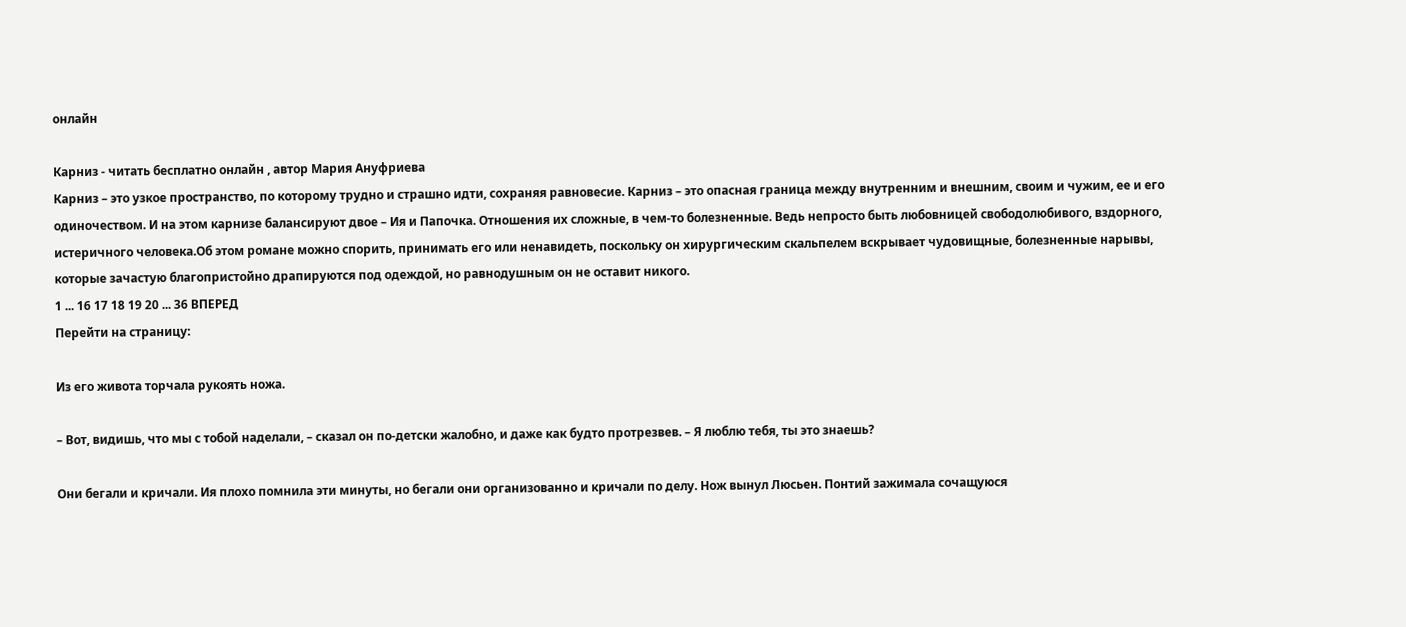онлайн

Карниз - читать бесплатно онлайн , автор Мария Ануфриева
Карниз – это узкое пространство, по которому трудно и страшно идти, сохраняя равновесие. Карниз – это опасная граница между внутренним и внешним, своим и чужим, ее и его одиночеством. И на этом карнизе балансируют двое – Ия и Папочка. Отношения их сложные, в чем-то болезненные. Ведь непросто быть любовницей свободолюбивого, вздорного, истеричного человека.Об этом романе можно спорить, принимать его или ненавидеть, поскольку он хирургическим скальпелем вскрывает чудовищные, болезненные нарывы, которые зачастую благопристойно драпируются под одеждой, но равнодушным он не оставит никого.
1 ... 16 17 18 19 20 ... 36 ВПЕРЕД
Перейти на страницу:

Из его живота торчала рукоять ножа.

– Вот, видишь, что мы с тобой наделали, – сказал он по-детски жалобно, и даже как будто протрезвев. – Я люблю тебя, ты это знаешь?

Они бегали и кричали. Ия плохо помнила эти минуты, но бегали они организованно и кричали по делу. Нож вынул Люсьен. Понтий зажимала сочащуюся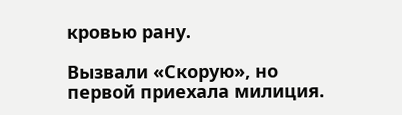кровью рану.

Вызвали «Скорую», но первой приехала милиция.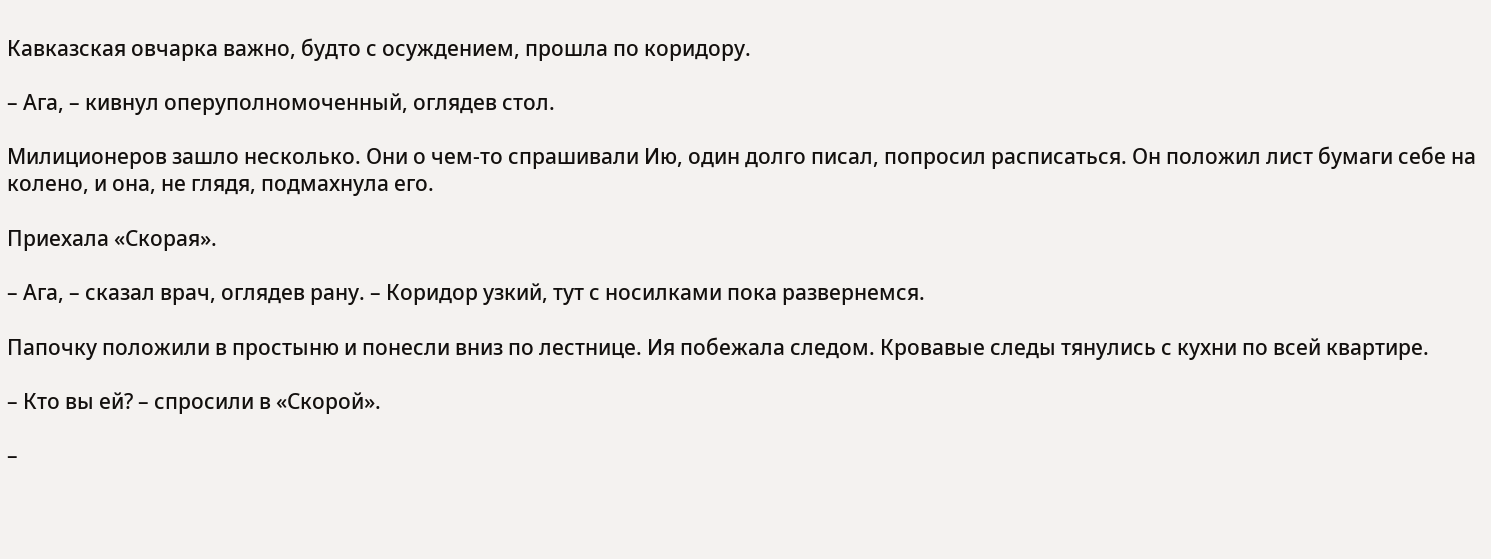Кавказская овчарка важно, будто с осуждением, прошла по коридору.

– Ага, – кивнул оперуполномоченный, оглядев стол.

Милиционеров зашло несколько. Они о чем-то спрашивали Ию, один долго писал, попросил расписаться. Он положил лист бумаги себе на колено, и она, не глядя, подмахнула его.

Приехала «Скорая».

– Ага, – сказал врач, оглядев рану. – Коридор узкий, тут с носилками пока развернемся.

Папочку положили в простыню и понесли вниз по лестнице. Ия побежала следом. Кровавые следы тянулись с кухни по всей квартире.

– Кто вы ей? – спросили в «Скорой».

–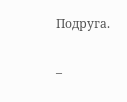Подруга.

–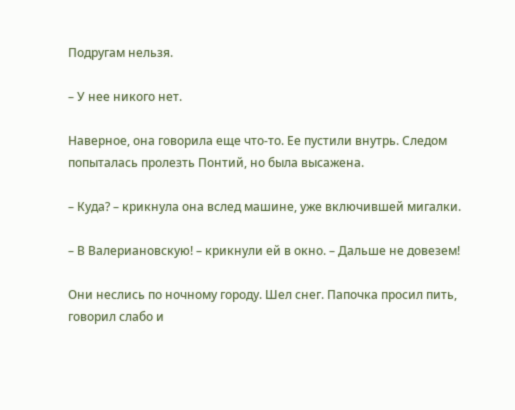Подругам нельзя.

– У нее никого нет.

Наверное, она говорила еще что-то. Ее пустили внутрь. Следом попыталась пролезть Понтий, но была высажена.

– Куда? – крикнула она вслед машине, уже включившей мигалки.

– В Валериановскую! – крикнули ей в окно. – Дальше не довезем!

Они неслись по ночному городу. Шел снег. Папочка просил пить, говорил слабо и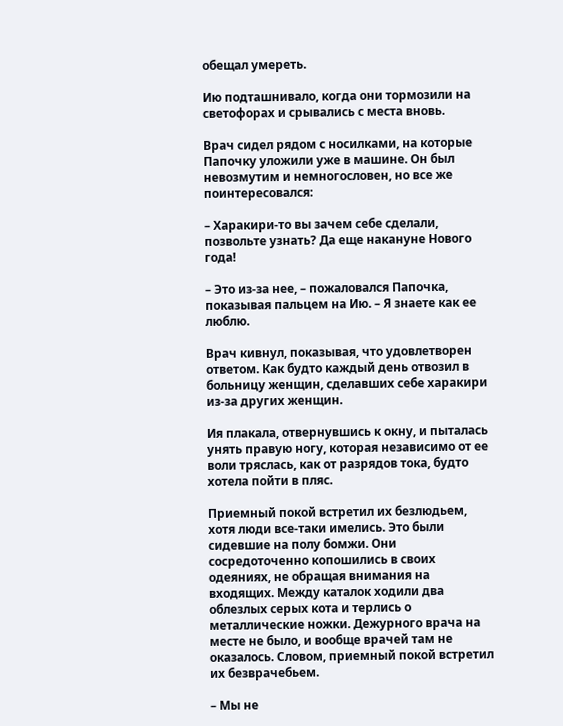обещал умереть.

Ию подташнивало, когда они тормозили на светофорах и срывались с места вновь.

Врач сидел рядом с носилками, на которые Папочку уложили уже в машине. Он был невозмутим и немногословен, но все же поинтересовался:

– Харакири-то вы зачем себе сделали, позвольте узнать? Да еще накануне Нового года!

– Это из-за нее, – пожаловался Папочка, показывая пальцем на Ию. – Я знаете как ее люблю.

Врач кивнул, показывая, что удовлетворен ответом. Как будто каждый день отвозил в больницу женщин, сделавших себе харакири из-за других женщин.

Ия плакала, отвернувшись к окну, и пыталась унять правую ногу, которая независимо от ее воли тряслась, как от разрядов тока, будто хотела пойти в пляс.

Приемный покой встретил их безлюдьем, хотя люди все-таки имелись. Это были сидевшие на полу бомжи. Они сосредоточенно копошились в своих одеяниях, не обращая внимания на входящих. Между каталок ходили два облезлых серых кота и терлись о металлические ножки. Дежурного врача на месте не было, и вообще врачей там не оказалось. Словом, приемный покой встретил их безврачебьем.

– Мы не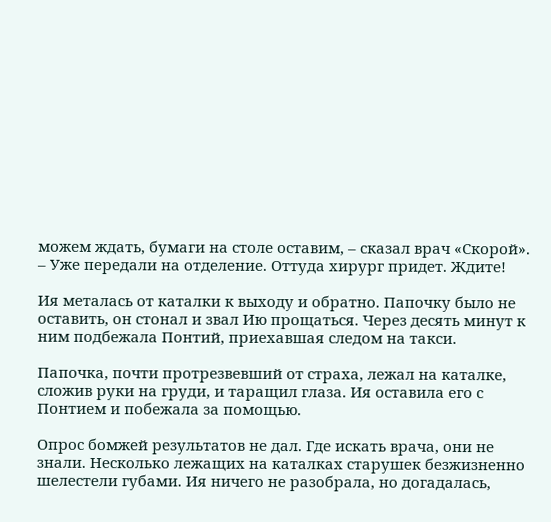можем ждать, бумаги на столе оставим, – сказал врач «Скорой». – Уже передали на отделение. Оттуда хирург придет. Ждите!

Ия металась от каталки к выходу и обратно. Папочку было не оставить, он стонал и звал Ию прощаться. Через десять минут к ним подбежала Понтий, приехавшая следом на такси.

Папочка, почти протрезвевший от страха, лежал на каталке, сложив руки на груди, и таращил глаза. Ия оставила его с Понтием и побежала за помощью.

Опрос бомжей результатов не дал. Где искать врача, они не знали. Несколько лежащих на каталках старушек безжизненно шелестели губами. Ия ничего не разобрала, но догадалась,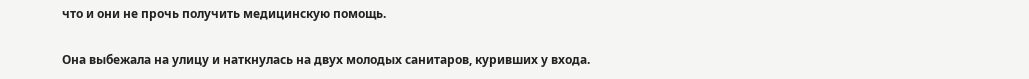что и они не прочь получить медицинскую помощь.

Она выбежала на улицу и наткнулась на двух молодых санитаров, куривших у входа.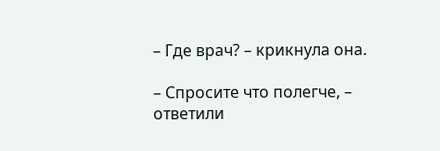– Где врач? – крикнула она.

– Спросите что полегче, – ответили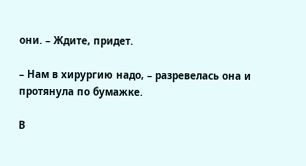они. – Ждите, придет.

– Нам в хирургию надо, – разревелась она и протянула по бумажке.

В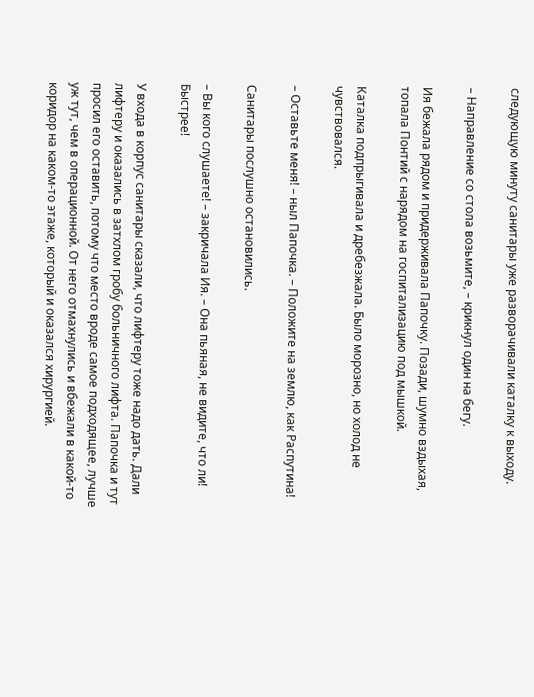следующую минуту санитары уже разворачивали каталку к выходу.

– Направление со стола возьмите, – крикнул один на бегу.

Ия бежала рядом и придерживала Папочку. Позади, шумно вздыхая, топала Понтий с нарядом на госпитализацию под мышкой.

Каталка подпрыгивала и дребезжала. Было морозно, но холод не чувствовался.

– Оставьте меня! – ныл Папочка. – Положите на землю, как Распутина!

Санитары послушно остановились.

– Вы кого слушаете! – закричала Ия. – Она пьяная, не видите, что ли! Быстрее!

У входа в корпус санитары сказали, что лифтеру тоже надо дать. Дали лифтеру и оказались в затхлом гробу больничного лифта. Папочка и тут просил его оставить, потому что место вроде самое подходящее, лучше уж тут, чем в операционной. От него отмахнулись и вбежали в какой-то коридор на каком-то этаже, который и оказался хирургией.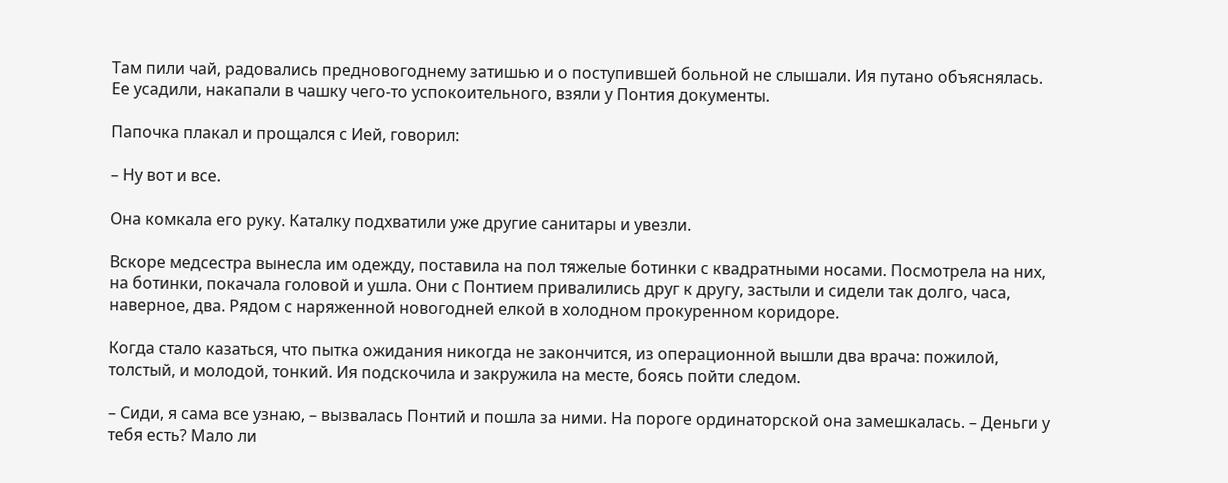Там пили чай, радовались предновогоднему затишью и о поступившей больной не слышали. Ия путано объяснялась. Ее усадили, накапали в чашку чего-то успокоительного, взяли у Понтия документы.

Папочка плакал и прощался с Ией, говорил:

– Ну вот и все.

Она комкала его руку. Каталку подхватили уже другие санитары и увезли.

Вскоре медсестра вынесла им одежду, поставила на пол тяжелые ботинки с квадратными носами. Посмотрела на них, на ботинки, покачала головой и ушла. Они с Понтием привалились друг к другу, застыли и сидели так долго, часа, наверное, два. Рядом с наряженной новогодней елкой в холодном прокуренном коридоре.

Когда стало казаться, что пытка ожидания никогда не закончится, из операционной вышли два врача: пожилой, толстый, и молодой, тонкий. Ия подскочила и закружила на месте, боясь пойти следом.

– Сиди, я сама все узнаю, – вызвалась Понтий и пошла за ними. На пороге ординаторской она замешкалась. – Деньги у тебя есть? Мало ли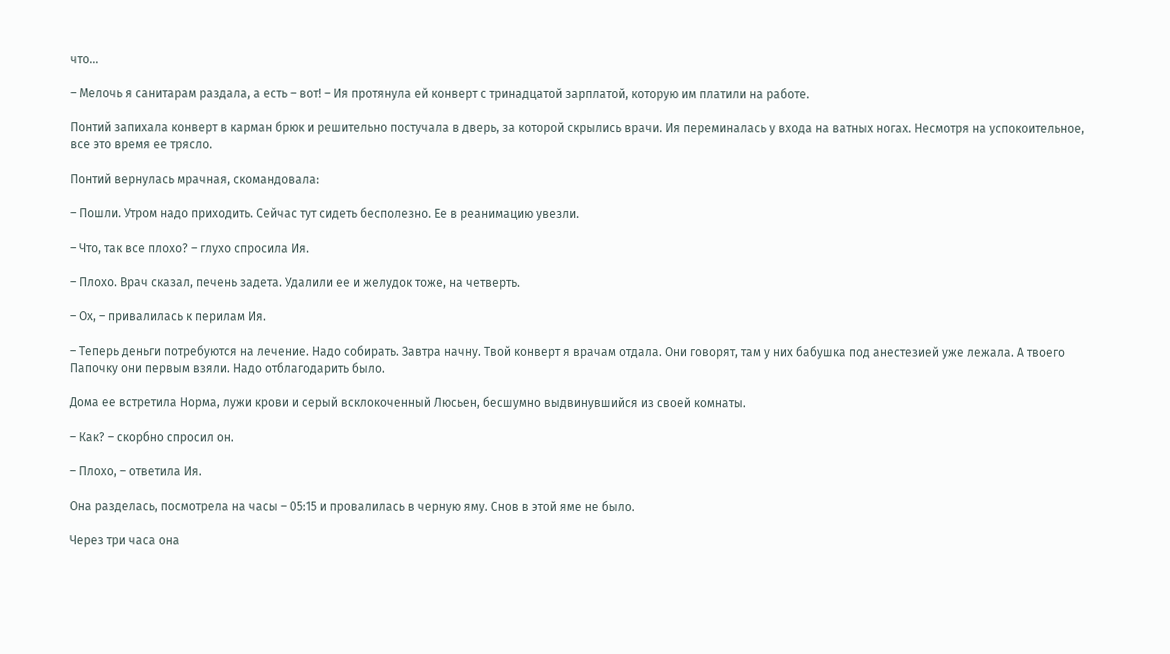что…

– Мелочь я санитарам раздала, а есть – вот! – Ия протянула ей конверт с тринадцатой зарплатой, которую им платили на работе.

Понтий запихала конверт в карман брюк и решительно постучала в дверь, за которой скрылись врачи. Ия переминалась у входа на ватных ногах. Несмотря на успокоительное, все это время ее трясло.

Понтий вернулась мрачная, скомандовала:

– Пошли. Утром надо приходить. Сейчас тут сидеть бесполезно. Ее в реанимацию увезли.

– Что, так все плохо? – глухо спросила Ия.

– Плохо. Врач сказал, печень задета. Удалили ее и желудок тоже, на четверть.

– Ох, – привалилась к перилам Ия.

– Теперь деньги потребуются на лечение. Надо собирать. Завтра начну. Твой конверт я врачам отдала. Они говорят, там у них бабушка под анестезией уже лежала. А твоего Папочку они первым взяли. Надо отблагодарить было.

Дома ее встретила Норма, лужи крови и серый всклокоченный Люсьен, бесшумно выдвинувшийся из своей комнаты.

– Как? – скорбно спросил он.

– Плохо, – ответила Ия.

Она разделась, посмотрела на часы – 05:15 и провалилась в черную яму. Снов в этой яме не было.

Через три часа она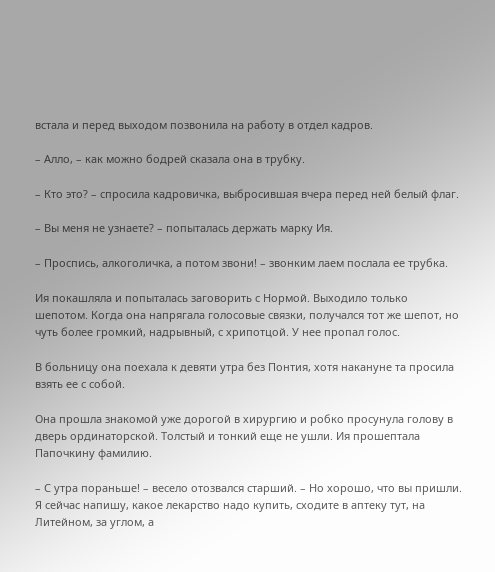встала и перед выходом позвонила на работу в отдел кадров.

– Алло, – как можно бодрей сказала она в трубку.

– Кто это? – спросила кадровичка, выбросившая вчера перед ней белый флаг.

– Вы меня не узнаете? – попыталась держать марку Ия.

– Проспись, алкоголичка, а потом звони! – звонким лаем послала ее трубка.

Ия покашляла и попыталась заговорить с Нормой. Выходило только шепотом. Когда она напрягала голосовые связки, получался тот же шепот, но чуть более громкий, надрывный, с хрипотцой. У нее пропал голос.

В больницу она поехала к девяти утра без Понтия, хотя накануне та просила взять ее с собой.

Она прошла знакомой уже дорогой в хирургию и робко просунула голову в дверь ординаторской. Толстый и тонкий еще не ушли. Ия прошептала Папочкину фамилию.

– С утра пораньше! – весело отозвался старший. – Но хорошо, что вы пришли. Я сейчас напишу, какое лекарство надо купить, сходите в аптеку тут, на Литейном, за углом, а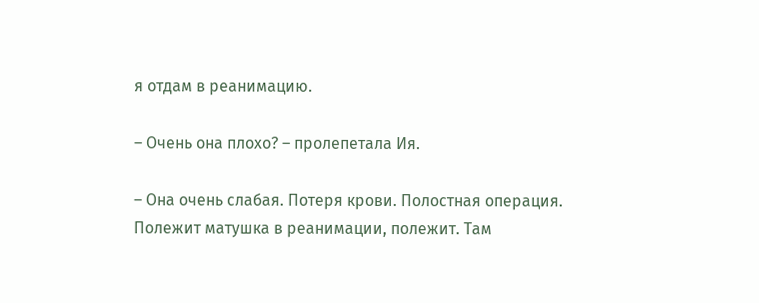я отдам в реанимацию.

– Очень она плохо? – пролепетала Ия.

– Она очень слабая. Потеря крови. Полостная операция. Полежит матушка в реанимации, полежит. Там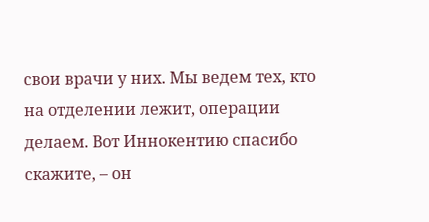свои врачи у них. Мы ведем тех, кто на отделении лежит, операции делаем. Вот Иннокентию спасибо скажите, – он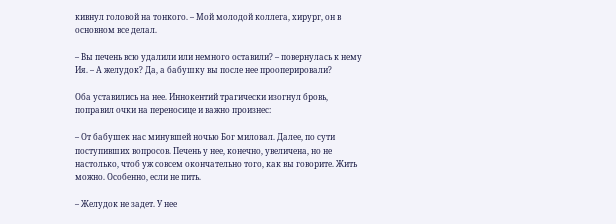кивнул головой на тонкого. – Мой молодой коллега, хирург, он в основном все делал.

– Вы печень всю удалили или немного оставили? – повернулась к нему Ия. – А желудок? Да, а бабушку вы после нее прооперировали?

Оба уставились на нее. Иннокентий трагически изогнул бровь, поправил очки на переносице и важно произнес:

– От бабушек нас минувшей ночью Бог миловал. Далее, по сути поступивших вопросов. Печень у нее, конечно, увеличена, но не настолько, чтоб уж совсем окончательно того, как вы говорите. Жить можно. Особенно, если не пить.

– Желудок не задет. У нее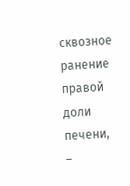сквозное ранение правой доли печени, –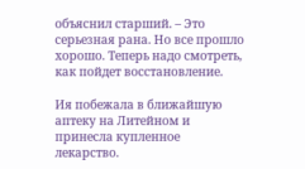объяснил старший. – Это серьезная рана. Но все прошло хорошо. Теперь надо смотреть, как пойдет восстановление.

Ия побежала в ближайшую аптеку на Литейном и принесла купленное лекарство.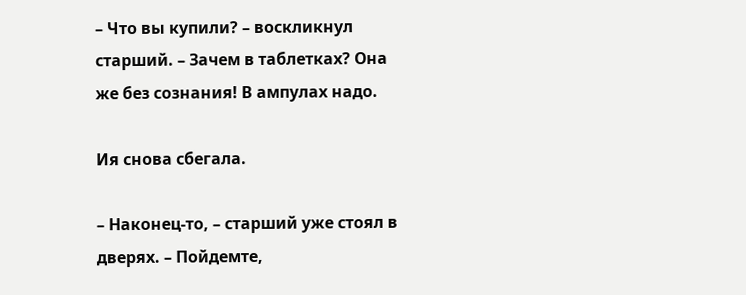– Что вы купили? – воскликнул старший. – Зачем в таблетках? Она же без сознания! В ампулах надо.

Ия снова сбегала.

– Наконец-то, – старший уже стоял в дверях. – Пойдемте,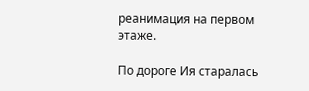реанимация на первом этаже.

По дороге Ия старалась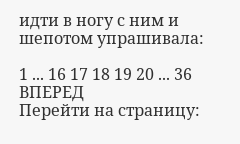идти в ногу с ним и шепотом упрашивала:

1 ... 16 17 18 19 20 ... 36 ВПЕРЕД
Перейти на страницу: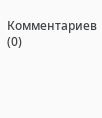Комментариев (0)